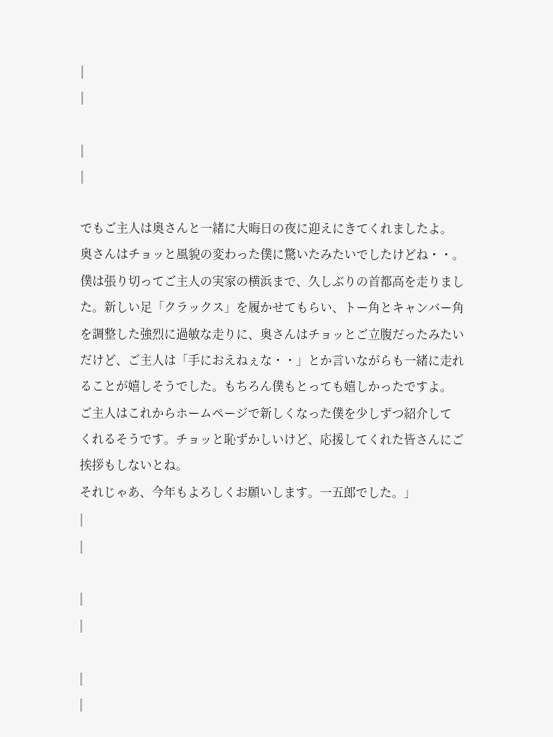|
|

|
|

でもご主人は奥さんと一緒に大晦日の夜に迎えにきてくれましたよ。
奥さんはチョッと風貌の変わった僕に驚いたみたいでしたけどね・・。
僕は張り切ってご主人の実家の横浜まで、久しぶりの首都高を走りまし
た。新しい足「クラックス」を履かせてもらい、トー角とキャンバー角
を調整した強烈に過敏な走りに、奥さんはチョッとご立腹だったみたい
だけど、ご主人は「手におえねぇな・・」とか言いながらも一緒に走れ
ることが嬉しそうでした。もちろん僕もとっても嬉しかったですよ。
ご主人はこれからホームページで新しくなった僕を少しずつ紹介して
くれるそうです。チョッと恥ずかしいけど、応援してくれた皆さんにご
挨拶もしないとね。
それじゃあ、今年もよろしくお願いします。一五郎でした。」
|
|

|
|

|
|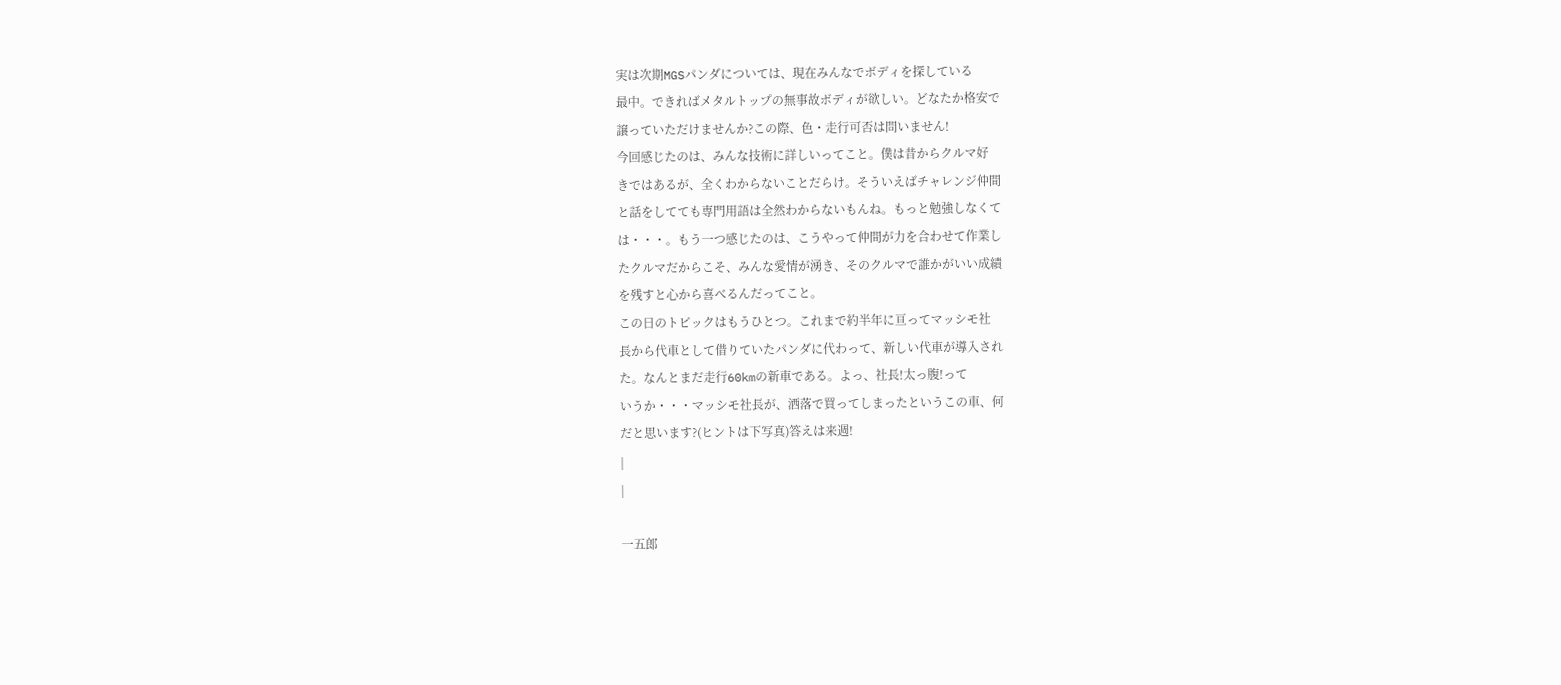実は次期MGSパンダについては、現在みんなでボディを探している
最中。できればメタルトップの無事故ボディが欲しい。どなたか格安で
譲っていただけませんか?この際、色・走行可否は問いません!
今回感じたのは、みんな技術に詳しいってこと。僕は昔からクルマ好
きではあるが、全くわからないことだらけ。そういえばチャレンジ仲間
と話をしてても専門用語は全然わからないもんね。もっと勉強しなくて
は・・・。もう一つ感じたのは、こうやって仲間が力を合わせて作業し
たクルマだからこそ、みんな愛情が湧き、そのクルマで誰かがいい成績
を残すと心から喜べるんだってこと。
この日のトピックはもうひとつ。これまで約半年に亘ってマッシモ社
長から代車として借りていたパンダに代わって、新しい代車が導入され
た。なんとまだ走行60kmの新車である。よっ、社長!太っ腹!って
いうか・・・マッシモ社長が、洒落で買ってしまったというこの車、何
だと思います?(ヒントは下写真)答えは来週!
|
|

一五郎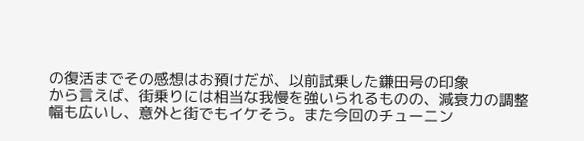の復活までその感想はお預けだが、以前試乗した鎌田号の印象
から言えば、街乗りには相当な我慢を強いられるものの、減衰力の調整
幅も広いし、意外と街でもイケそう。また今回のチューニン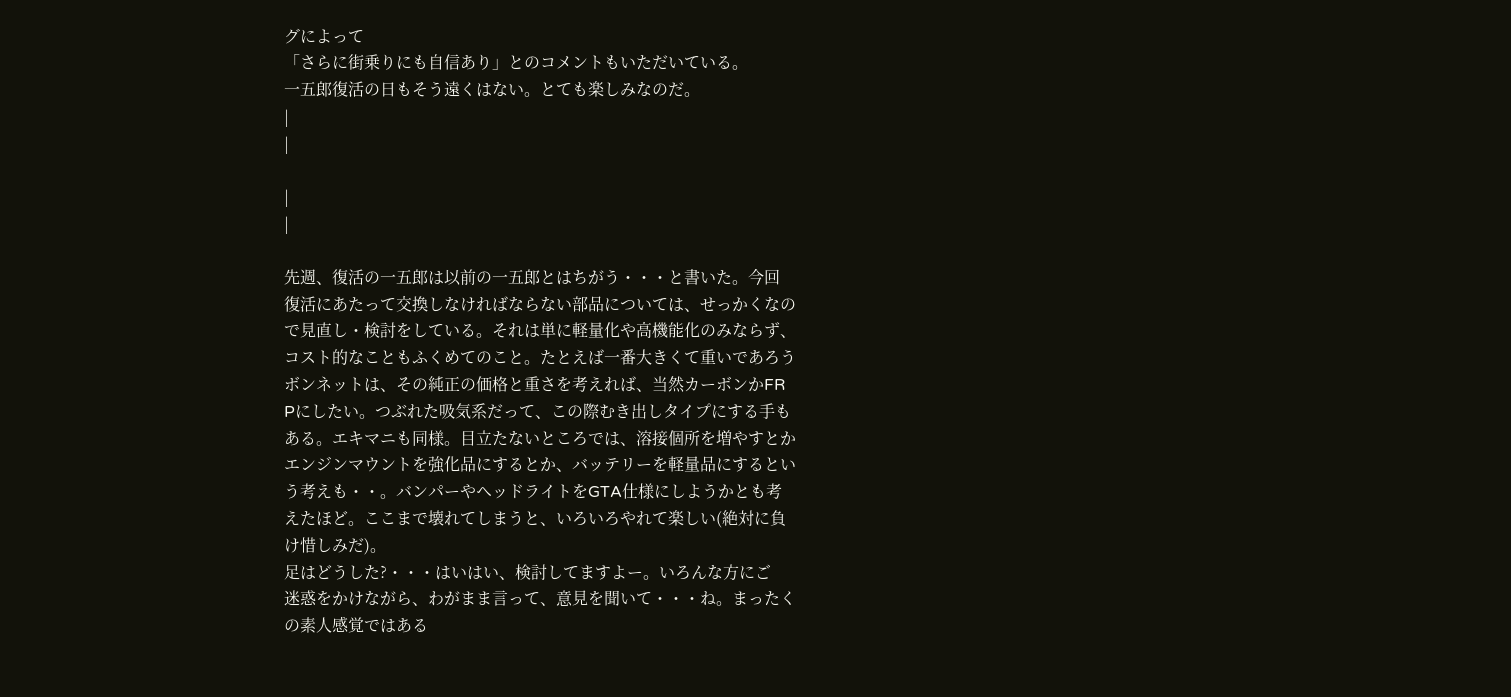グによって
「さらに街乗りにも自信あり」とのコメントもいただいている。
一五郎復活の日もそう遠くはない。とても楽しみなのだ。
|
|

|
|

先週、復活の一五郎は以前の一五郎とはちがう・・・と書いた。今回
復活にあたって交換しなければならない部品については、せっかくなの
で見直し・検討をしている。それは単に軽量化や高機能化のみならず、
コスト的なこともふくめてのこと。たとえば一番大きくて重いであろう
ボンネットは、その純正の価格と重さを考えれば、当然カーボンかFR
Pにしたい。つぶれた吸気系だって、この際むき出しタイプにする手も
ある。エキマニも同様。目立たないところでは、溶接個所を増やすとか
エンジンマウントを強化品にするとか、バッテリーを軽量品にするとい
う考えも・・。バンパーやヘッドライトをGTA仕様にしようかとも考
えたほど。ここまで壊れてしまうと、いろいろやれて楽しい(絶対に負
け惜しみだ)。
足はどうした?・・・はいはい、検討してますよー。いろんな方にご
迷惑をかけながら、わがまま言って、意見を聞いて・・・ね。まったく
の素人感覚ではある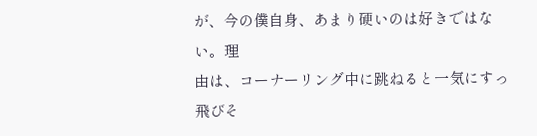が、今の僕自身、あまり硬いのは好きではない。理
由は、コーナーリング中に跳ねると一気にすっ飛びそ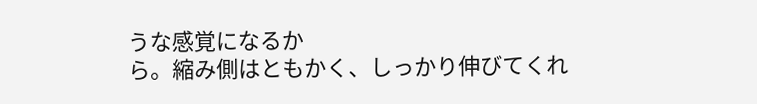うな感覚になるか
ら。縮み側はともかく、しっかり伸びてくれ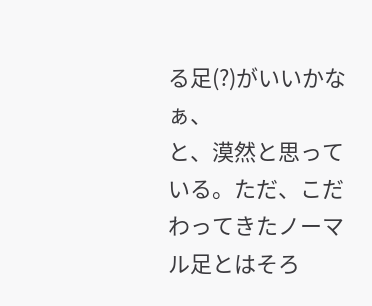る足(?)がいいかなぁ、
と、漠然と思っている。ただ、こだわってきたノーマル足とはそろ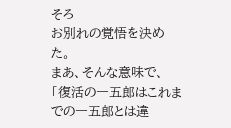そろ
お別れの覚悟を決めた。
まあ、そんな意味で、「復活の一五郎はこれまでの一五郎とは違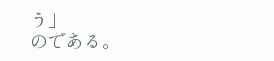う」
のである。